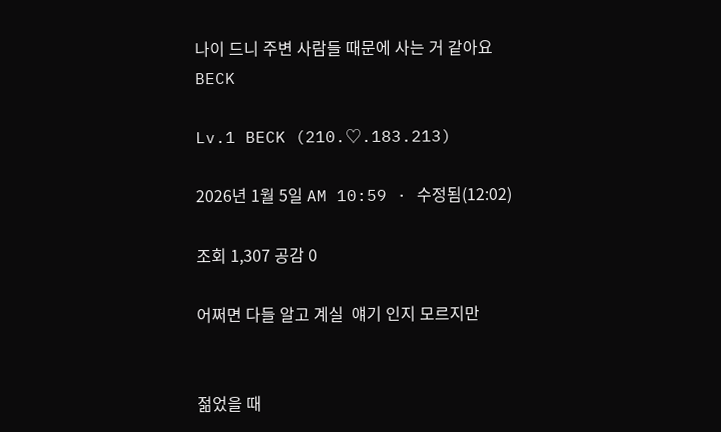나이 드니 주변 사람들 때문에 사는 거 같아요
BECK

Lv.1 BECK (210.♡.183.213)

2026년 1월 5일 AM 10:59 · 수정됨(12:02)

조회 1,307 공감 0

어쩌면 다들 알고 계실  얘기 인지 모르지만


젊었을 때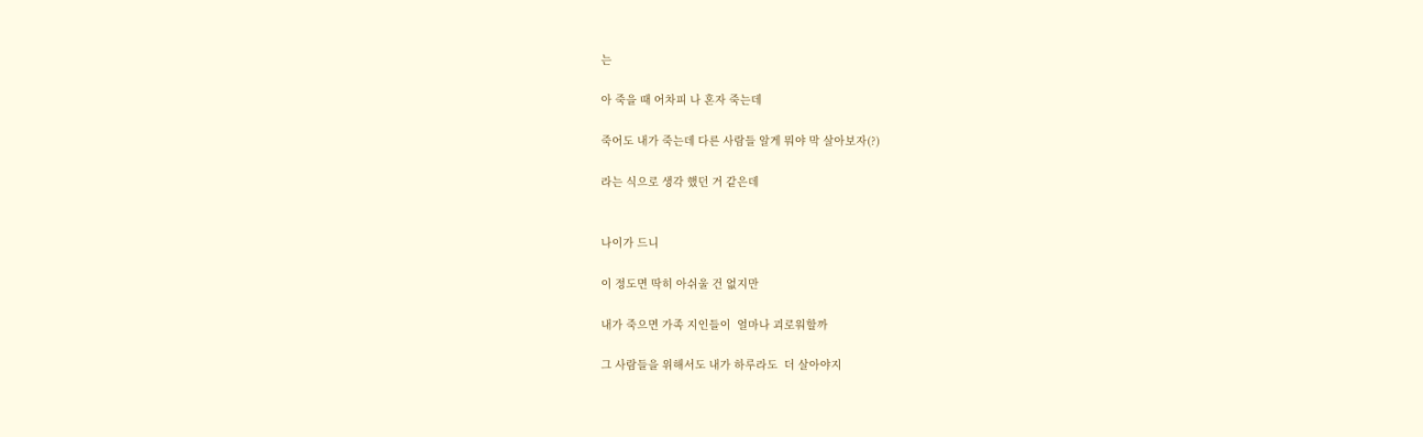는

아 죽을 때 어차피 나 혼자 죽는데

죽어도 내가 죽는데 다른 사람들 알게 뭐야 막 살아보자(?)

라는 식으로 생각 했던 거 같은데


나이가 드니

이 정도면 딱히 아쉬울 건 없지만

내가 죽으면 가족 지인들이  얼마나 괴로워할까

그 사람들을 위해서도 내가 하루라도  더 살아야지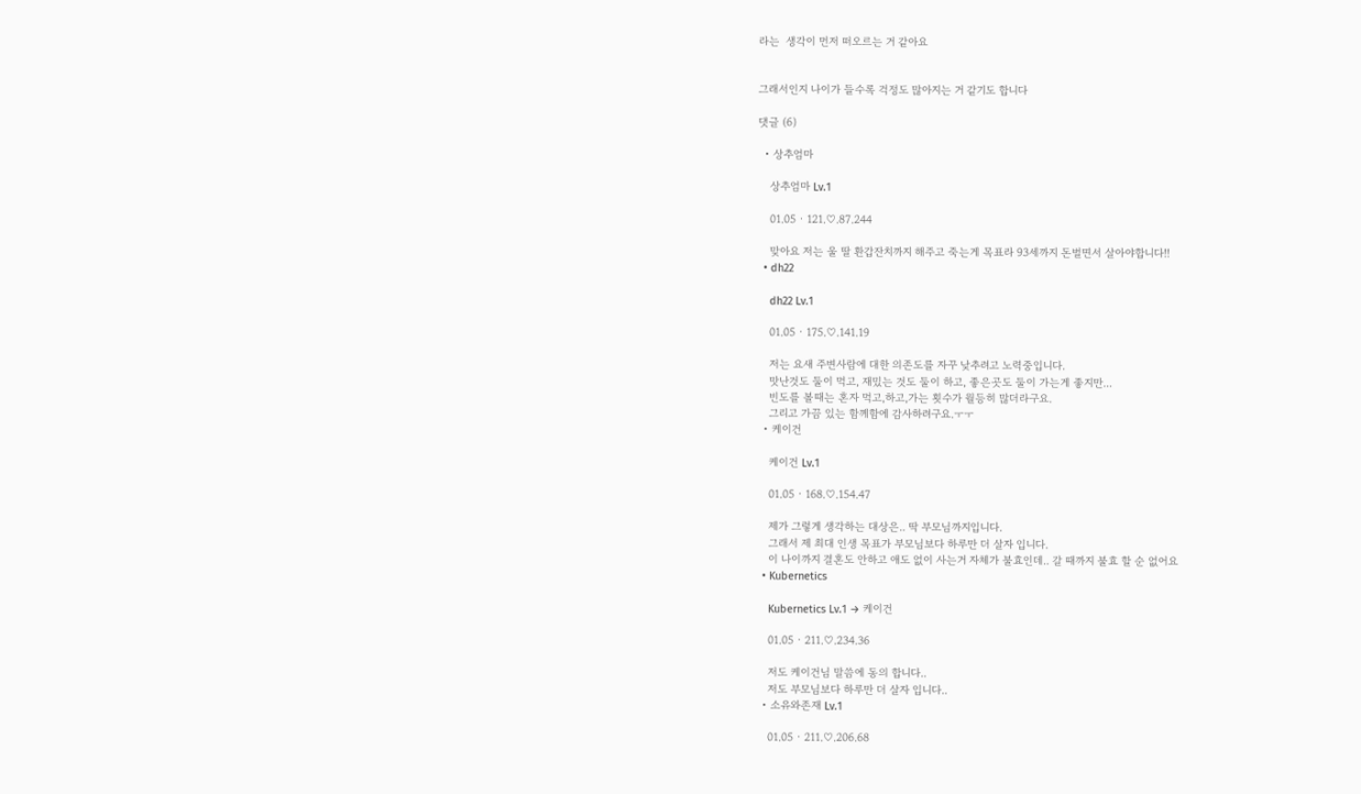라는  생각이 먼저 떠오르는 거 같아요


그래서인지 나이가 들수록 걱정도 많아지는 거 같기도 합니다

댓글 (6)

  • 상추엄마

    상추엄마 Lv.1

    01.05 · 121.♡.87.244

    맞아요 저는 울 딸 환갑잔치까지 해주고 죽는게 목표라 93세까지 돈벌면서 살아야합니다!!
  • dh22

    dh22 Lv.1

    01.05 · 175.♡.141.19

    저는 요새 주변사람에 대한 의존도를 자꾸 낮추려고 노력중입니다.
    맛난것도 둘이 먹고, 재밌는 것도 둘이 하고, 좋은곳도 둘이 가는게 좋지만...
    빈도를 볼때는 혼자 먹고,하고,가는 횟수가 월등히 많더라구요.
    그리고 가끔 있는 함께함에 감사하려구요.ㅜㅜ
  • 케이건

    케이건 Lv.1

    01.05 · 168.♡.154.47

    제가 그렇게 생각하는 대상은.. 딱 부모님까지입니다.
    그래서 제 최대 인생 목표가 부모님보다 하루만 더 살자 입니다.
    이 나이까지 결혼도 안하고 애도 없이 사는거 자체가 불효인데.. 갈 때까지 불효 할 순 없어요
  • Kubernetics

    Kubernetics Lv.1 → 케이건

    01.05 · 211.♡.234.36

    저도 케이건님 말씀에 동의 합니다..
    저도 부모님보다 하루만 더 살자 입니다..
  • 소유와존재 Lv.1

    01.05 · 211.♡.206.68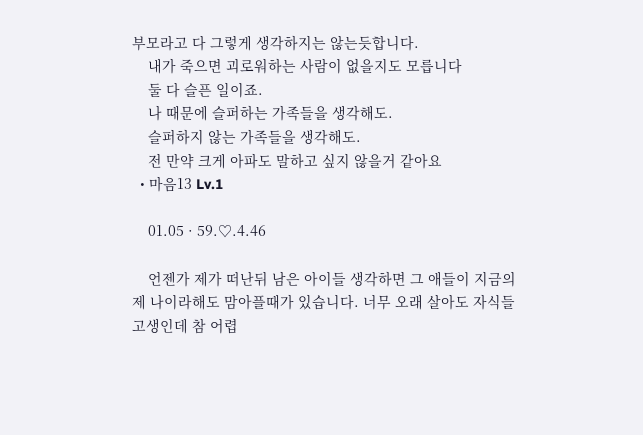부모라고 다 그렇게 생각하지는 않는듯합니다.
    내가 죽으면 괴로워하는 사람이 없을지도 모릅니다
    둘 다 슬픈 일이죠.
    나 때문에 슬퍼하는 가족들을 생각해도.
    슬퍼하지 않는 가족들을 생각해도.
    전 만약 크게 아파도 말하고 싶지 않을거 같아요
  • 마음13 Lv.1

    01.05 · 59.♡.4.46

    언젠가 제가 떠난뒤 남은 아이들 생각하면 그 애들이 지금의 제 나이라해도 맘아플때가 있습니다. 너무 오래 살아도 자식들 고생인데 참 어렵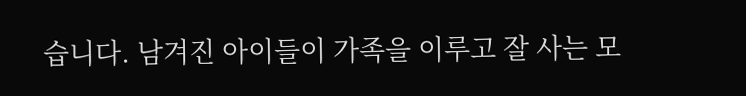습니다. 남겨진 아이들이 가족을 이루고 잘 사는 모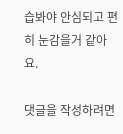습봐야 안심되고 편히 눈감을거 같아요.

댓글을 작성하려면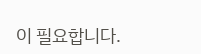이 필요합니다.